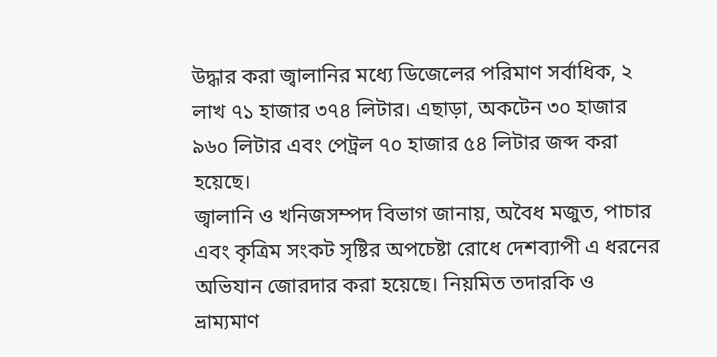উদ্ধার করা জ্বালানির মধ্যে ডিজেলের পরিমাণ সর্বাধিক, ২ লাখ ৭১ হাজার ৩৭৪ লিটার। এছাড়া, অকটেন ৩০ হাজার ৯৬০ লিটার এবং পেট্রল ৭০ হাজার ৫৪ লিটার জব্দ করা হয়েছে।
জ্বালানি ও খনিজসম্পদ বিভাগ জানায়, অবৈধ মজুত, পাচার এবং কৃত্রিম সংকট সৃষ্টির অপচেষ্টা রোধে দেশব্যাপী এ ধরনের অভিযান জোরদার করা হয়েছে। নিয়মিত তদারকি ও ভ্রাম্যমাণ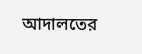আদালতের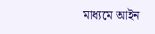মাধ্যমে আইন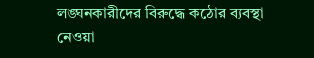লঙ্ঘনকারীদের বিরুদ্ধে কঠোর ব্যবস্থা নেওয়া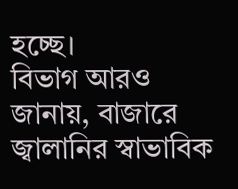হচ্ছে।
বিভাগ আরও জানায়, বাজারে জ্বালানির স্বাভাবিক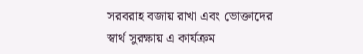সরবরাহ বজায় রাখা এবং ভোক্তাদের স্বার্থ সুরক্ষায় এ কার্যক্রম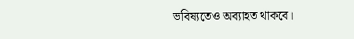ভবিষ্যতেও অব্যাহত থাকবে।